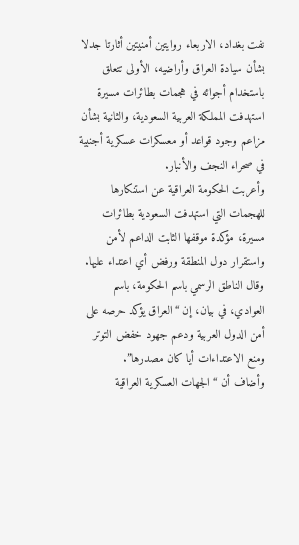نفت بغداد، الاربعاء روايتين أمنيتين أثارتا جدلا بشأن سيادة العراق وأراضيه، الأولى تتعلق باستخدام أجوائه في هجمات بطائرات مسيرة استهدفت المملكة العربية السعودية، والثانية بشأن مزاعم وجود قواعد أو معسكرات عسكرية أجنبية في صحراء النجف والأنبار.
وأعربت الحكومة العراقية عن استنكارها للهجمات التي استهدفت السعودية بطائرات مسيرة، مؤكدة موقفها الثابت الداعم لأمن واستقرار دول المنطقة ورفض أي اعتداء عليها.
وقال الناطق الرسمي باسم الحكومة، باسم العوادي، في بيان، إن “العراق يؤكد حرصه على أمن الدول العربية ودعم جهود خفض التوتر ومنع الاعتداءات أيا كان مصدرها”.
وأضاف أن “الجهات العسكرية العراقية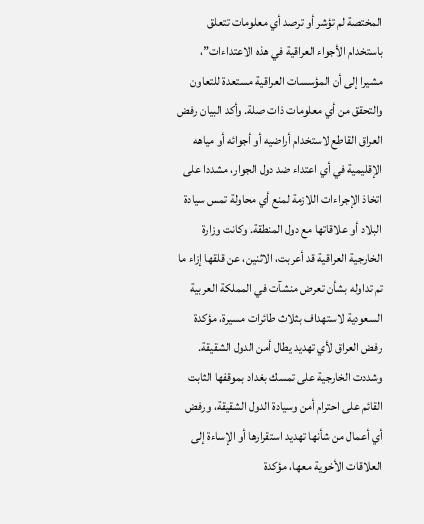المختصة لم تؤشر أو ترصد أي معلومات تتعلق باستخدام الأجواء العراقية في هذه الاعتداءات”، مشيرا إلى أن المؤسسات العراقية مستعدة للتعاون والتحقق من أي معلومات ذات صلة. وأكد البيان رفض العراق القاطع لاستخدام أراضيه أو أجوائه أو مياهه الإقليمية في أي اعتداء ضد دول الجوار، مشددا على اتخاذ الإجراءات اللازمة لمنع أي محاولة تمس سيادة البلاد أو علاقاتها مع دول المنطقة. وكانت وزارة الخارجية العراقية قد أعربت، الاثنين، عن قلقها إزاء ما تم تداوله بشأن تعرض منشآت في المملكة العربية السعودية لاستهداف بثلاث طائرات مسيرة، مؤكدة رفض العراق لأي تهديد يطال أمن الدول الشقيقة.
وشددت الخارجية على تمسك بغداد بموقفها الثابت القائم على احترام أمن وسيادة الدول الشقيقة، ورفض أي أعمال من شأنها تهديد استقرارها أو الإساءة إلى العلاقات الأخوية معها، مؤكدة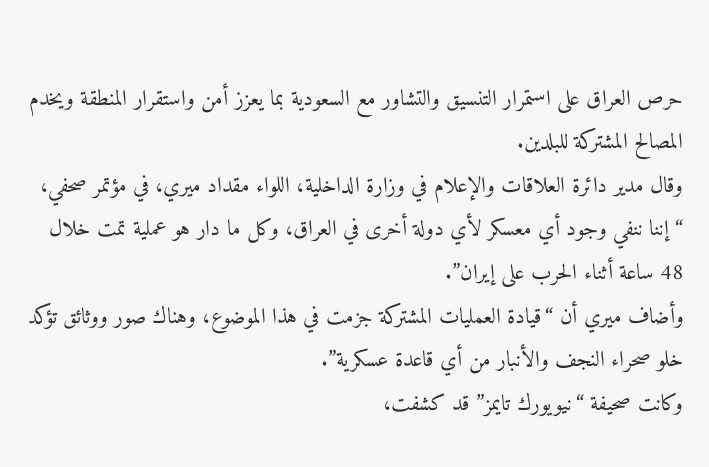حرص العراق على استمرار التنسيق والتشاور مع السعودية بما يعزز أمن واستقرار المنطقة ويخدم المصالح المشتركة للبلدين.
وقال مدير دائرة العلاقات والإعلام في وزارة الداخلية، اللواء مقداد ميري، في مؤتمر صحفي، “إننا ننفي وجود أي معسكر لأي دولة أخرى في العراق، وكل ما دار هو عملية تمت خلال 48 ساعة أثناء الحرب على إيران”.
وأضاف ميري أن “قيادة العمليات المشتركة جزمت في هذا الموضوع، وهناك صور ووثائق تؤكد خلو صحراء النجف والأنبار من أي قاعدة عسكرية”.
وكانت صحيفة “نيويورك تايمز” قد كشفت،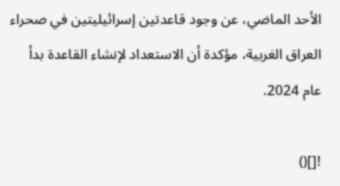الأحد الماضي، عن وجود قاعدتين إسرائيليتين في صحراء العراق الغربية، مؤكدة أن الاستعداد لإنشاء القاعدة بدأ عام 2024.

![]()